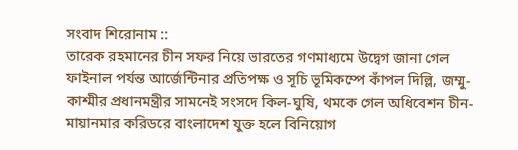সংবাদ শিরোনাম ::
তারেক রহমানের চীন সফর নিয়ে ভারতের গণমাধ্যমে উদ্বেগ জানা গেল ফাইনাল পর্যন্ত আর্জেন্টিনার প্রতিপক্ষ ও সূচি ভূমিকম্পে কাঁপল দিল্লি, জম্মু-কাশ্মীর প্রধানমন্ত্রীর সামনেই সংসদে কিল-ঘুষি, থমকে গেল অধিবেশন চীন-মায়ানমার করিডরে বাংলাদেশ যুক্ত হলে বিনিয়োগ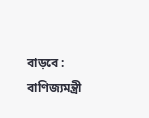বাড়বে : বাণিজ্যমন্ত্রী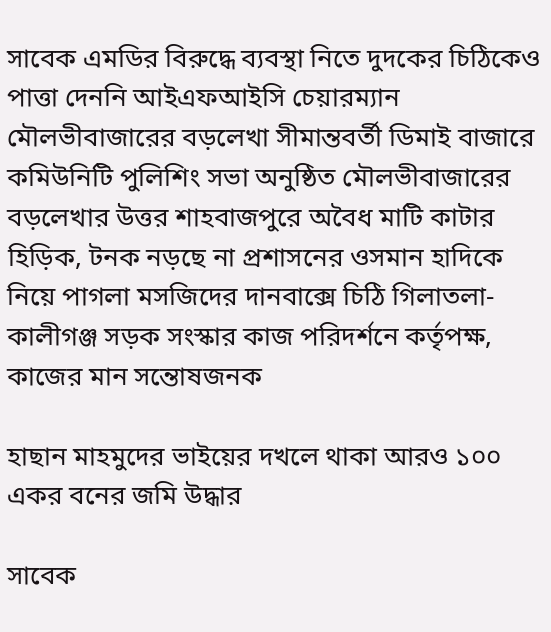সাবেক এমডির বিরুদ্ধে ব্যবস্থা নিতে দুদকের চিঠিকেও পাত্তা দেননি আইএফআইসি চেয়ারম্যান মৌলভীবাজারের বড়লেখা সীমান্তবর্তী ডিমাই বাজারে কমিউনিটি পুলিশিং সভা অনুষ্ঠিত মৌলভীবাজারের বড়লেখার উত্তর শাহবাজপুরে অবৈধ মাটি কাটার হিড়িক, টনক নড়ছে না প্রশাসনের ওসমান হাদিকে নিয়ে পাগলা মসজিদের দানবাক্সে চিঠি গিলাতলা-কালীগঞ্জ সড়ক সংস্কার কাজ পরিদর্শনে কর্তৃপক্ষ, কাজের মান সন্তোষজনক

হাছান মাহমুদের ভাইয়ের দখলে থাকা আরও ১০০ একর বনের জমি উদ্ধার

সাবেক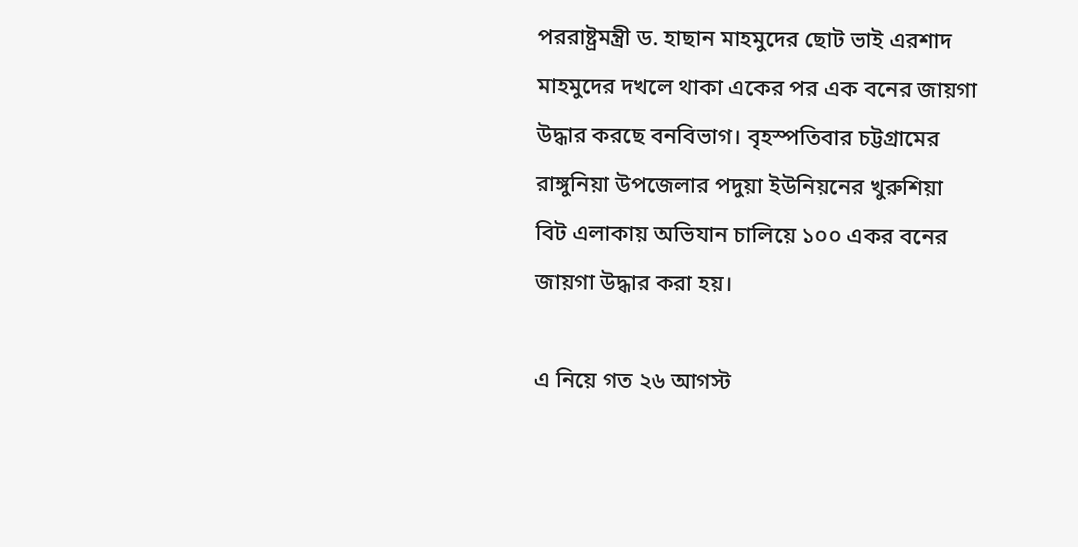পররাষ্ট্রমন্ত্রী ড. হাছান মাহমুদের ছোট ভাই এরশাদ মাহমুদের দখলে থাকা একের পর এক বনের জায়গা উদ্ধার করছে বনবিভাগ। বৃহস্পতিবার চট্টগ্রামের রাঙ্গুনিয়া উপজেলার পদুয়া ইউনিয়নের খুরুশিয়া বিট এলাকায় অভিযান চালিয়ে ১০০ একর বনের জায়গা উদ্ধার করা হয়।

এ নিয়ে গত ২৬ আগস্ট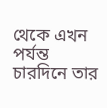থেকে এখন পর্যন্ত চারদিনে তার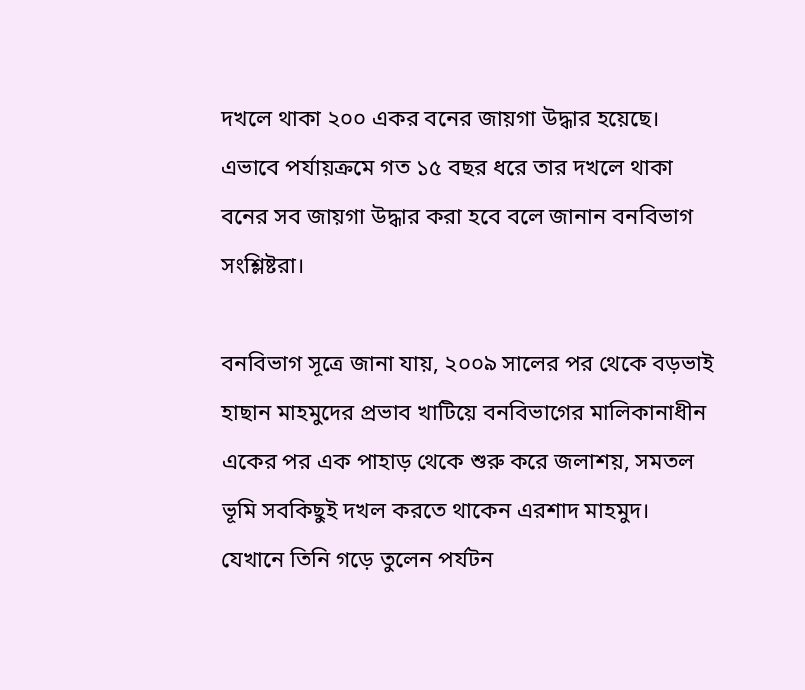দখলে থাকা ২০০ একর বনের জায়গা উদ্ধার হয়েছে। এভাবে পর্যায়ক্রমে গত ১৫ বছর ধরে তার দখলে থাকা বনের সব জায়গা উদ্ধার করা হবে বলে জানান বনবিভাগ সংশ্লিষ্টরা।

বনবিভাগ সূত্রে জানা যায়, ২০০৯ সালের পর থেকে বড়ভাই হাছান মাহমুদের প্রভাব খাটিয়ে বনবিভাগের মালিকানাধীন একের পর এক পাহাড় থেকে শুরু করে জলাশয়, সমতল ভূমি সবকিছুই দখল করতে থাকেন এরশাদ মাহমুদ। যেখানে তিনি গড়ে তুলেন পর্যটন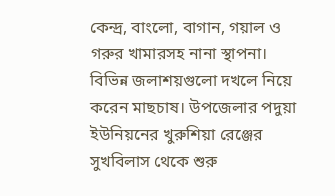কেন্দ্র, বাংলো, বাগান, গয়াল ও গরুর খামারসহ নানা স্থাপনা। বিভিন্ন জলাশয়গুলো দখলে নিয়ে করেন মাছচাষ। উপজেলার পদুয়া ইউনিয়নের খুরুশিয়া রেঞ্জের সুখবিলাস থেকে শুরু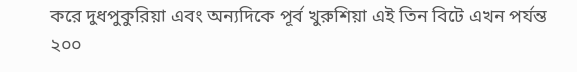করে দুধপুকুরিয়া এবং অন্যদিকে পূর্ব খুরুশিয়া এই তিন বিটে এখন পর্যন্ত ২০০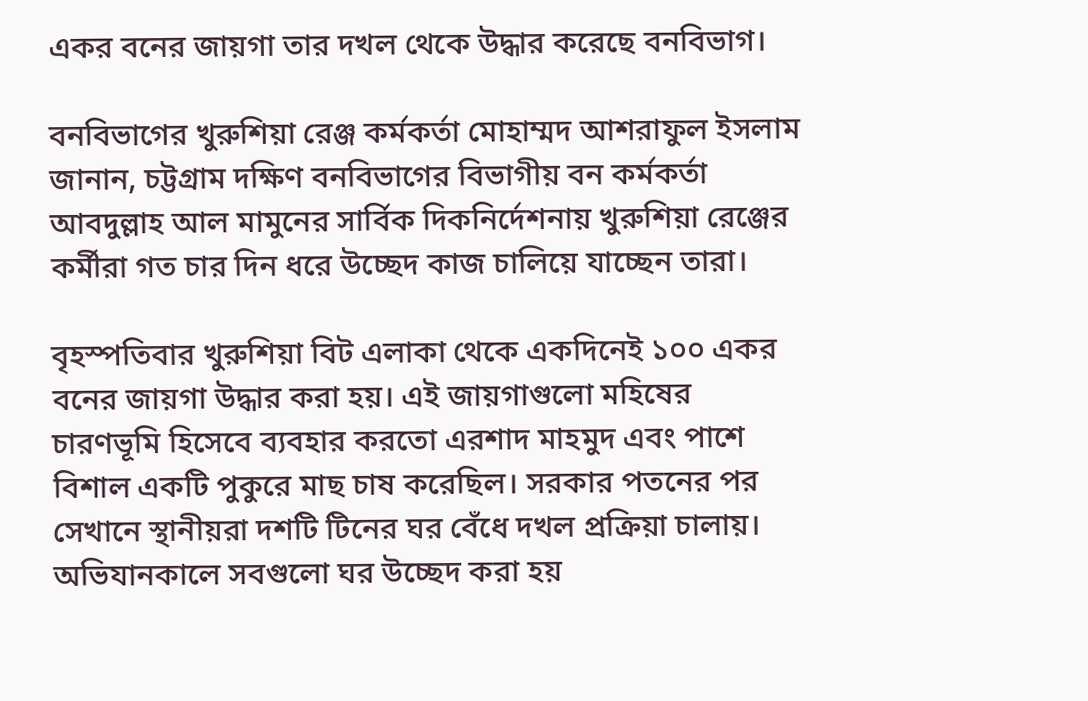একর বনের জায়গা তার দখল থেকে উদ্ধার করেছে বনবিভাগ।

বনবিভাগের খুরুশিয়া রেঞ্জ কর্মকর্তা মোহাম্মদ আশরাফুল ইসলাম জানান, চট্টগ্রাম দক্ষিণ বনবিভাগের বিভাগীয় বন কর্মকর্তা আবদুল্লাহ আল মামুনের সার্বিক দিকনির্দেশনায় খুরুশিয়া রেঞ্জের কর্মীরা গত চার দিন ধরে উচ্ছেদ কাজ চালিয়ে যাচ্ছেন তারা।

বৃহস্পতিবার খুরুশিয়া বিট এলাকা থেকে একদিনেই ১০০ একর বনের জায়গা উদ্ধার করা হয়। এই জায়গাগুলো মহিষের চারণভূমি হিসেবে ব্যবহার করতো এরশাদ মাহমুদ এবং পাশে বিশাল একটি পুকুরে মাছ চাষ করেছিল। সরকার পতনের পর সেখানে স্থানীয়রা দশটি টিনের ঘর বেঁধে দখল প্রক্রিয়া চালায়। অভিযানকালে সবগুলো ঘর উচ্ছেদ করা হয়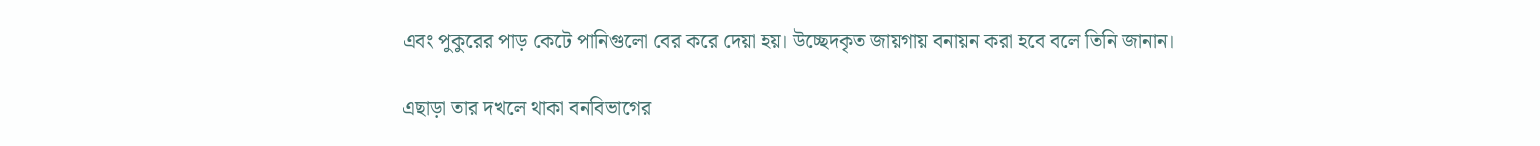এবং পুকুরের পাড় কেটে পানিগুলো বের করে দেয়া হয়। উচ্ছেদকৃত জায়গায় বনায়ন করা হবে বলে তিনি জানান।

এছাড়া তার দখলে থাকা বনবিভাগের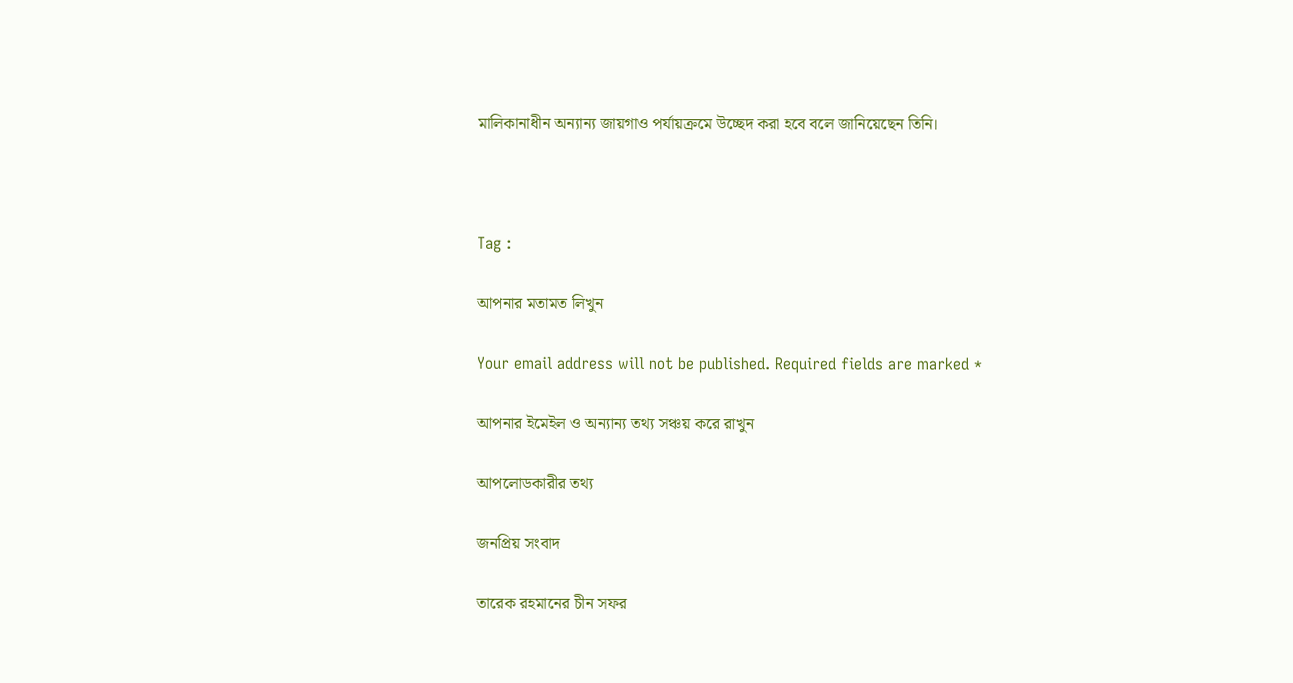মালিকানাধীন অন্যান্য জায়গাও পর্যায়ক্রমে উচ্ছেদ করা হবে বলে জানিয়েছেন তিনি।



Tag :

আপনার মতামত লিখুন

Your email address will not be published. Required fields are marked *

আপনার ইমেইল ও অন্যান্য তথ্য সঞ্চয় করে রাখুন

আপলোডকারীর তথ্য

জনপ্রিয় সংবাদ

তারেক রহমানের চীন সফর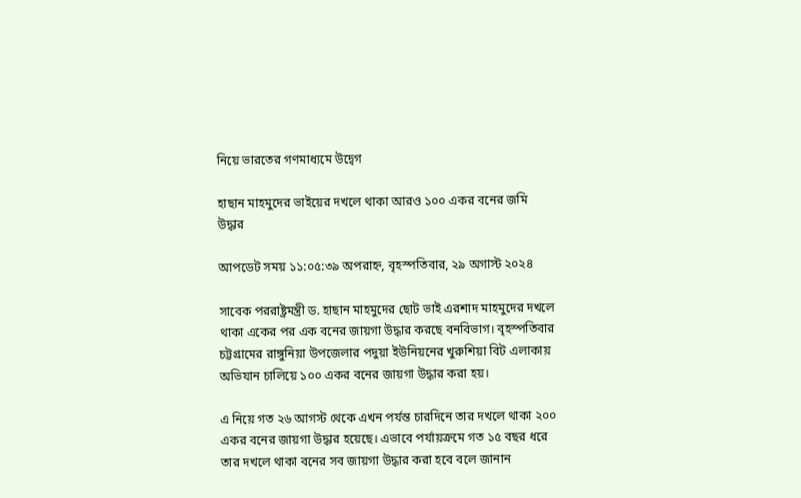নিয়ে ভারতের গণমাধ্যমে উদ্বেগ

হাছান মাহমুদের ভাইয়ের দখলে থাকা আরও ১০০ একর বনের জমি উদ্ধার

আপডেট সময় ১১:০৫:৩৯ অপরাহ্ন, বৃহস্পতিবার, ২৯ অগাস্ট ২০২৪

সাবেক পররাষ্ট্রমন্ত্রী ড. হাছান মাহমুদের ছোট ভাই এরশাদ মাহমুদের দখলে থাকা একের পর এক বনের জায়গা উদ্ধার করছে বনবিভাগ। বৃহস্পতিবার চট্টগ্রামের রাঙ্গুনিয়া উপজেলার পদুয়া ইউনিয়নের খুরুশিয়া বিট এলাকায় অভিযান চালিয়ে ১০০ একর বনের জায়গা উদ্ধার করা হয়।

এ নিয়ে গত ২৬ আগস্ট থেকে এখন পর্যন্ত চারদিনে তার দখলে থাকা ২০০ একর বনের জায়গা উদ্ধার হয়েছে। এভাবে পর্যায়ক্রমে গত ১৫ বছর ধরে তার দখলে থাকা বনের সব জায়গা উদ্ধার করা হবে বলে জানান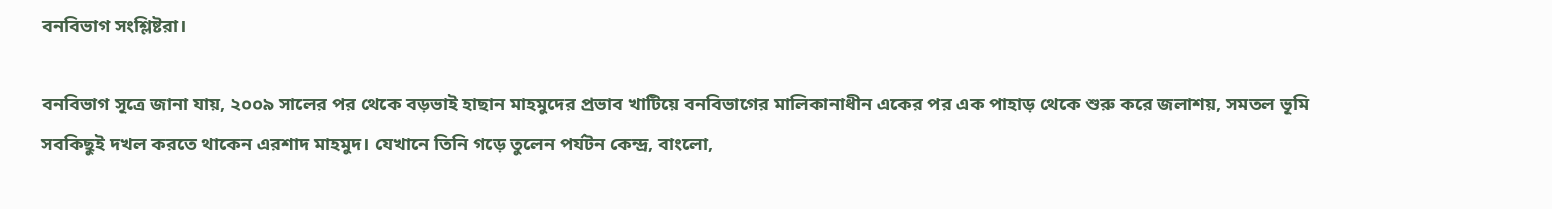বনবিভাগ সংশ্লিষ্টরা।

বনবিভাগ সূত্রে জানা যায়, ২০০৯ সালের পর থেকে বড়ভাই হাছান মাহমুদের প্রভাব খাটিয়ে বনবিভাগের মালিকানাধীন একের পর এক পাহাড় থেকে শুরু করে জলাশয়, সমতল ভূমি সবকিছুই দখল করতে থাকেন এরশাদ মাহমুদ। যেখানে তিনি গড়ে তুলেন পর্যটন কেন্দ্র, বাংলো,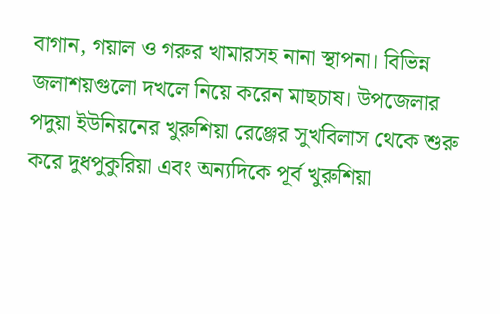বাগান, গয়াল ও গরুর খামারসহ নানা স্থাপনা। বিভিন্ন জলাশয়গুলো দখলে নিয়ে করেন মাছচাষ। উপজেলার পদুয়া ইউনিয়নের খুরুশিয়া রেঞ্জের সুখবিলাস থেকে শুরু করে দুধপুকুরিয়া এবং অন্যদিকে পূর্ব খুরুশিয়া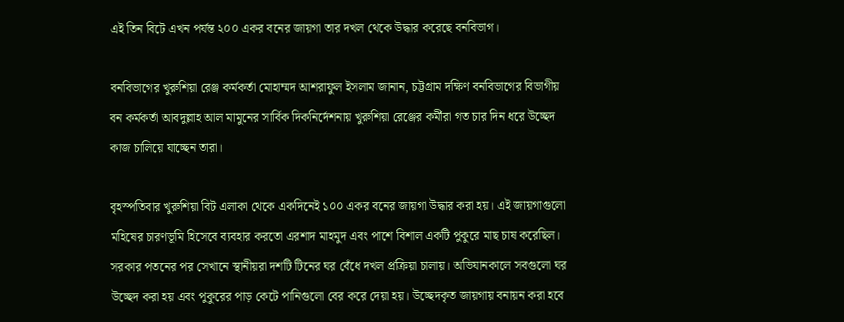এই তিন বিটে এখন পর্যন্ত ২০০ একর বনের জায়গা তার দখল থেকে উদ্ধার করেছে বনবিভাগ।

বনবিভাগের খুরুশিয়া রেঞ্জ কর্মকর্তা মোহাম্মদ আশরাফুল ইসলাম জানান, চট্টগ্রাম দক্ষিণ বনবিভাগের বিভাগীয় বন কর্মকর্তা আবদুল্লাহ আল মামুনের সার্বিক দিকনির্দেশনায় খুরুশিয়া রেঞ্জের কর্মীরা গত চার দিন ধরে উচ্ছেদ কাজ চালিয়ে যাচ্ছেন তারা।

বৃহস্পতিবার খুরুশিয়া বিট এলাকা থেকে একদিনেই ১০০ একর বনের জায়গা উদ্ধার করা হয়। এই জায়গাগুলো মহিষের চারণভূমি হিসেবে ব্যবহার করতো এরশাদ মাহমুদ এবং পাশে বিশাল একটি পুকুরে মাছ চাষ করেছিল। সরকার পতনের পর সেখানে স্থানীয়রা দশটি টিনের ঘর বেঁধে দখল প্রক্রিয়া চালায়। অভিযানকালে সবগুলো ঘর উচ্ছেদ করা হয় এবং পুকুরের পাড় কেটে পানিগুলো বের করে দেয়া হয়। উচ্ছেদকৃত জায়গায় বনায়ন করা হবে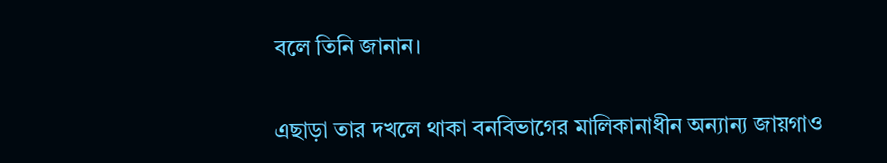বলে তিনি জানান।

এছাড়া তার দখলে থাকা বনবিভাগের মালিকানাধীন অন্যান্য জায়গাও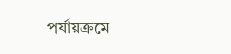পর্যায়ক্রমে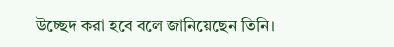উচ্ছেদ করা হবে বলে জানিয়েছেন তিনি।